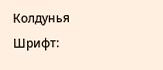Колдунья
Шрифт: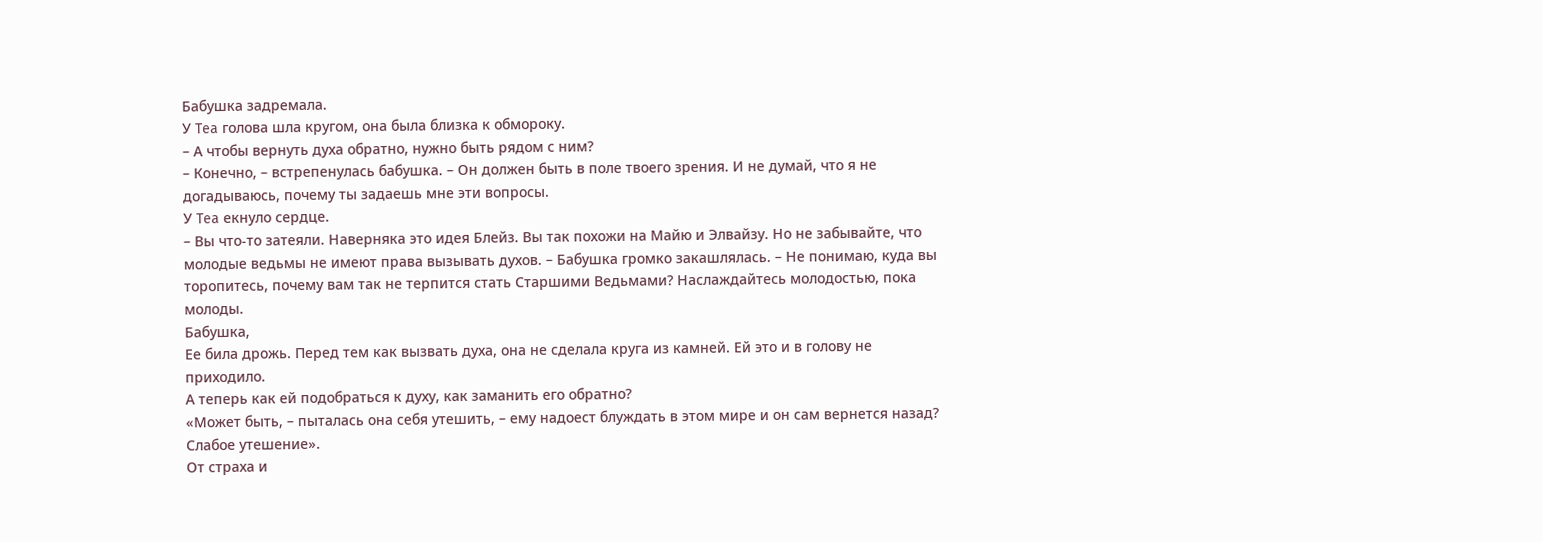Бабушка задремала.
У Tea голова шла кругом, она была близка к обмороку.
– А чтобы вернуть духа обратно, нужно быть рядом с ним?
– Конечно, – встрепенулась бабушка. – Он должен быть в поле твоего зрения. И не думай, что я не догадываюсь, почему ты задаешь мне эти вопросы.
У Tea екнуло сердце.
– Вы что-то затеяли. Наверняка это идея Блейз. Вы так похожи на Майю и Элвайзу. Но не забывайте, что молодые ведьмы не имеют права вызывать духов. – Бабушка громко закашлялась. – Не понимаю, куда вы торопитесь, почему вам так не терпится стать Старшими Ведьмами? Наслаждайтесь молодостью, пока молоды.
Бабушка,
Ее била дрожь. Перед тем как вызвать духа, она не сделала круга из камней. Ей это и в голову не приходило.
А теперь как ей подобраться к духу, как заманить его обратно?
«Может быть, – пыталась она себя утешить, – ему надоест блуждать в этом мире и он сам вернется назад? Слабое утешение».
От страха и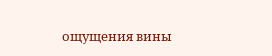ощущения вины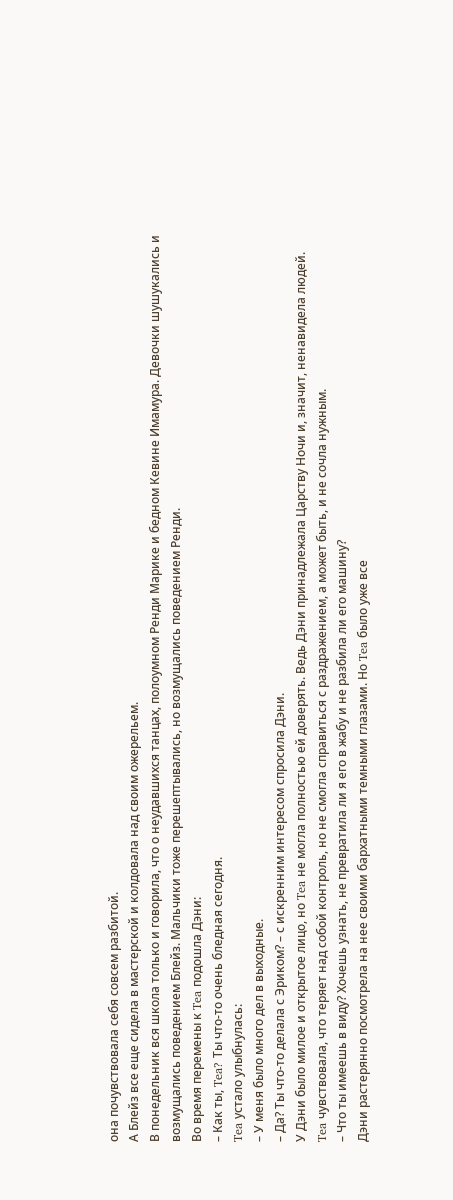она почувствовала себя совсем разбитой.
А Блейз все еще сидела в мастерской и колдовала над своим ожерельем.
В понедельник вся школа только и говорила, что о неудавшихся танцах, полоумном Ренди Марике и бедном Кевине Имамура. Девочки шушукались и возмущались поведением Блейз. Мальчики тоже перешептывались, но возмущались поведением Ренди.
Во время перемены к Tea подошла Дэни:
– Как ты, Tea? Ты что-то очень бледная сегодня.
Tea устало улыбнулась:
– У меня было много дел в выходные.
– Да? Ты что-то делала с Эриком? – с искренним интересом спросила Дэни.
У Дэни было милое и открытое лицо, но Tea не могла полностью ей доверять. Ведь Дэни принадлежала Царству Ночи и, значит, ненавидела людей.
Tea чувствовала, что теряет над собой контроль, но не смогла справиться с раздражением, а может быть, и не сочла нужным.
– Что ты имеешь в виду? Хочешь узнать, не превратила ли я его в жабу и не разбила ли его машину?
Дэни растерянно посмотрела на нее своими бархатными темными глазами. Но Tea было уже все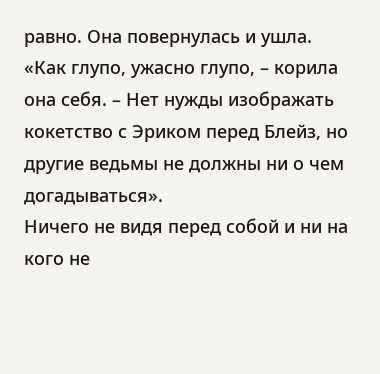равно. Она повернулась и ушла.
«Как глупо, ужасно глупо, – корила она себя. – Нет нужды изображать кокетство с Эриком перед Блейз, но другие ведьмы не должны ни о чем догадываться».
Ничего не видя перед собой и ни на кого не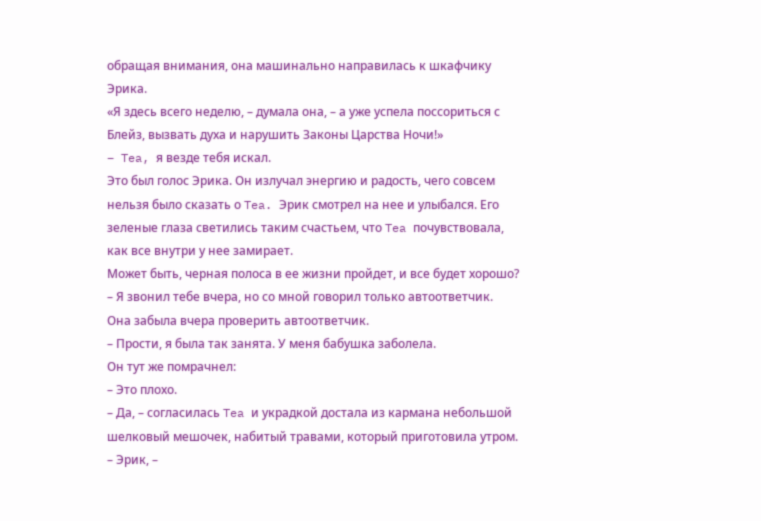обращая внимания, она машинально направилась к шкафчику Эрика.
«Я здесь всего неделю, – думала она, – а уже успела поссориться с Блейз, вызвать духа и нарушить Законы Царства Ночи!»
– Tea, я везде тебя искал.
Это был голос Эрика. Он излучал энергию и радость, чего совсем нельзя было сказать о Tea. Эрик смотрел на нее и улыбался. Его зеленые глаза светились таким счастьем, что Tea почувствовала, как все внутри у нее замирает.
Может быть, черная полоса в ее жизни пройдет, и все будет хорошо?
– Я звонил тебе вчера, но со мной говорил только автоответчик.
Она забыла вчера проверить автоответчик.
– Прости, я была так занята. У меня бабушка заболела.
Он тут же помрачнел:
– Это плохо.
– Да, – согласилась Tea и украдкой достала из кармана небольшой шелковый мешочек, набитый травами, который приготовила утром. – Эрик, –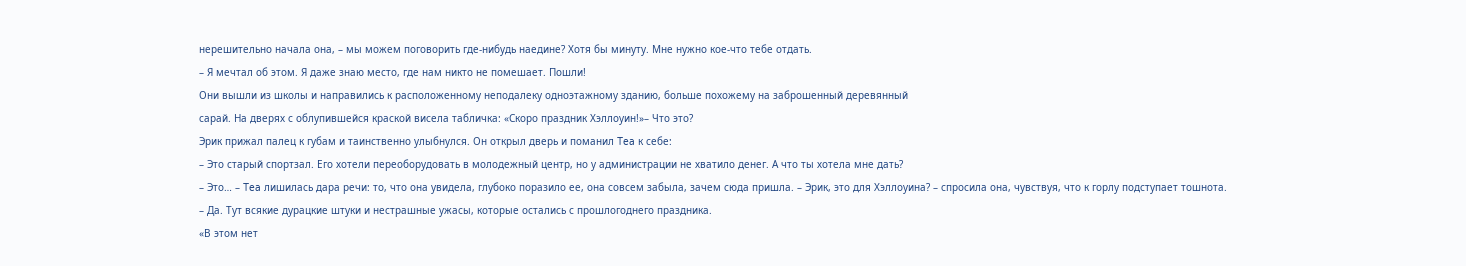нерешительно начала она, – мы можем поговорить где-нибудь наедине? Хотя бы минуту. Мне нужно кое-что тебе отдать.
– Я мечтал об этом. Я даже знаю место, где нам никто не помешает. Пошли!
Они вышли из школы и направились к расположенному неподалеку одноэтажному зданию, больше похожему на заброшенный деревянный
сарай. На дверях с облупившейся краской висела табличка: «Скоро праздник Хэллоуин!»– Что это?
Эрик прижал палец к губам и таинственно улыбнулся. Он открыл дверь и поманил Tea к себе:
– Это старый спортзал. Его хотели переоборудовать в молодежный центр, но у администрации не хватило денег. А что ты хотела мне дать?
– Это… – Tea лишилась дара речи: то, что она увидела, глубоко поразило ее, она совсем забыла, зачем сюда пришла. – Эрик, это для Хэллоуина? – спросила она, чувствуя, что к горлу подступает тошнота.
– Да. Тут всякие дурацкие штуки и нестрашные ужасы, которые остались с прошлогоднего праздника.
«В этом нет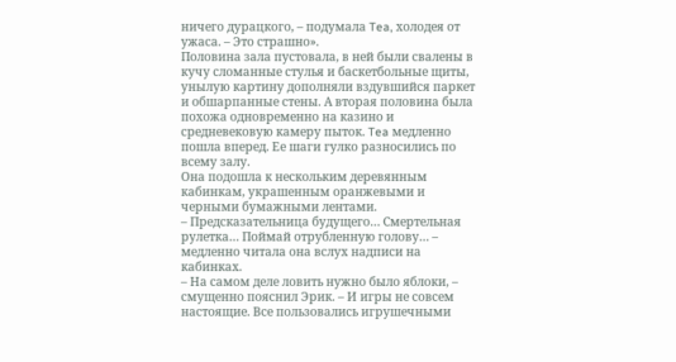ничего дурацкого, – подумала Tea, холодея от ужаса. – Это страшно».
Половина зала пустовала, в ней были свалены в кучу сломанные стулья и баскетбольные щиты, унылую картину дополняли вздувшийся паркет и обшарпанные стены. А вторая половина была похожа одновременно на казино и средневековую камеру пыток. Tea медленно пошла вперед. Ее шаги гулко разносились по всему залу.
Она подошла к нескольким деревянным кабинкам, украшенным оранжевыми и черными бумажными лентами.
– Предсказательница будущего… Смертельная рулетка… Поймай отрубленную голову… – медленно читала она вслух надписи на кабинках.
– На самом деле ловить нужно было яблоки, – смущенно пояснил Эрик. – И игры не совсем настоящие. Все пользовались игрушечными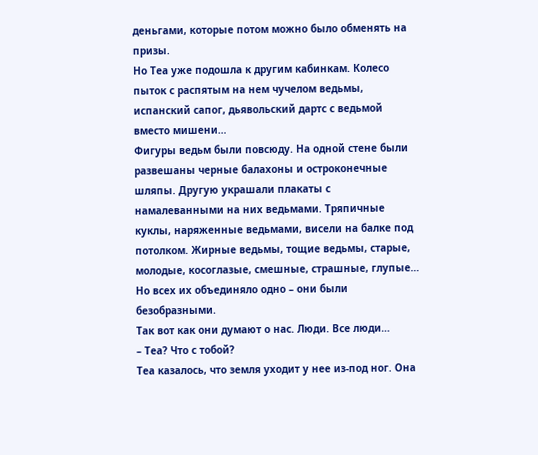деньгами, которые потом можно было обменять на призы.
Но Tea уже подошла к другим кабинкам. Колесо пыток с распятым на нем чучелом ведьмы, испанский сапог, дьявольский дартс с ведьмой вместо мишени…
Фигуры ведьм были повсюду. На одной стене были развешаны черные балахоны и остроконечные шляпы. Другую украшали плакаты с намалеванными на них ведьмами. Тряпичные куклы, наряженные ведьмами, висели на балке под потолком. Жирные ведьмы, тощие ведьмы, старые, молодые, косоглазые, смешные, страшные, глупые… Но всех их объединяло одно – они были безобразными.
Так вот как они думают о нас. Люди. Все люди…
– Tea? Что с тобой?
Tea казалось, что земля уходит у нее из-под ног. Она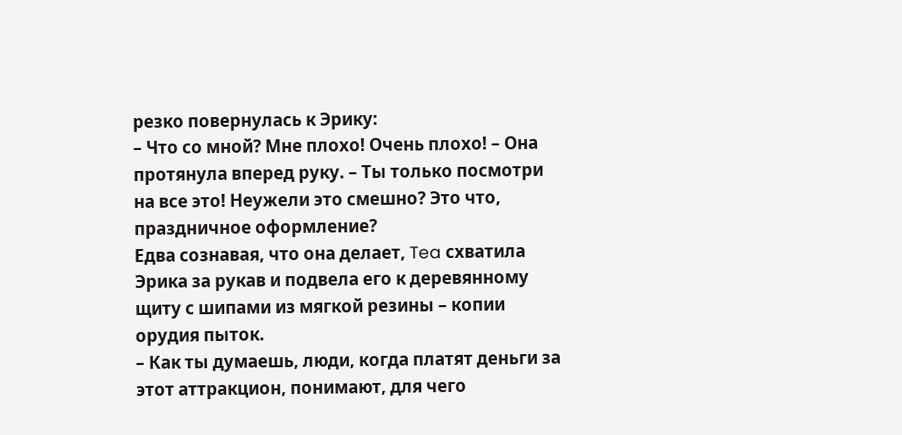резко повернулась к Эрику:
– Что со мной? Мне плохо! Очень плохо! – Она протянула вперед руку. – Ты только посмотри на все это! Неужели это смешно? Это что, праздничное оформление?
Едва сознавая, что она делает, Tea схватила Эрика за рукав и подвела его к деревянному щиту с шипами из мягкой резины – копии орудия пыток.
– Как ты думаешь, люди, когда платят деньги за этот аттракцион, понимают, для чего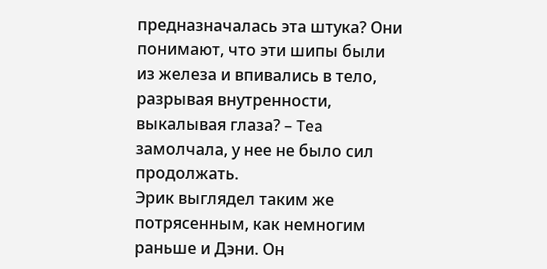предназначалась эта штука? Они понимают, что эти шипы были из железа и впивались в тело, разрывая внутренности, выкалывая глаза? – Tea замолчала, у нее не было сил продолжать.
Эрик выглядел таким же потрясенным, как немногим раньше и Дэни. Он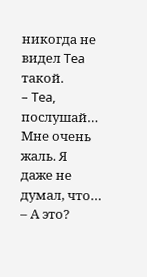никогда не видел Tea такой.
– Tea, послушай… Мне очень жаль. Я даже не думал, что…
– А это?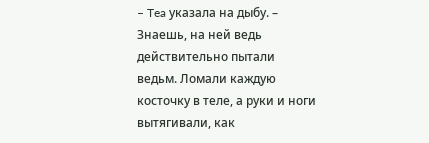– Tea указала на дыбу. – Знаешь, на ней ведь действительно пытали ведьм. Ломали каждую косточку в теле, а руки и ноги вытягивали, как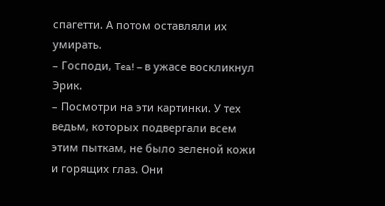спагетти. А потом оставляли их умирать.
– Господи, Tea! – в ужасе воскликнул Эрик.
– Посмотри на эти картинки. У тех ведьм, которых подвергали всем этим пыткам, не было зеленой кожи и горящих глаз. Они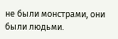не были монстрами, они были людьми.